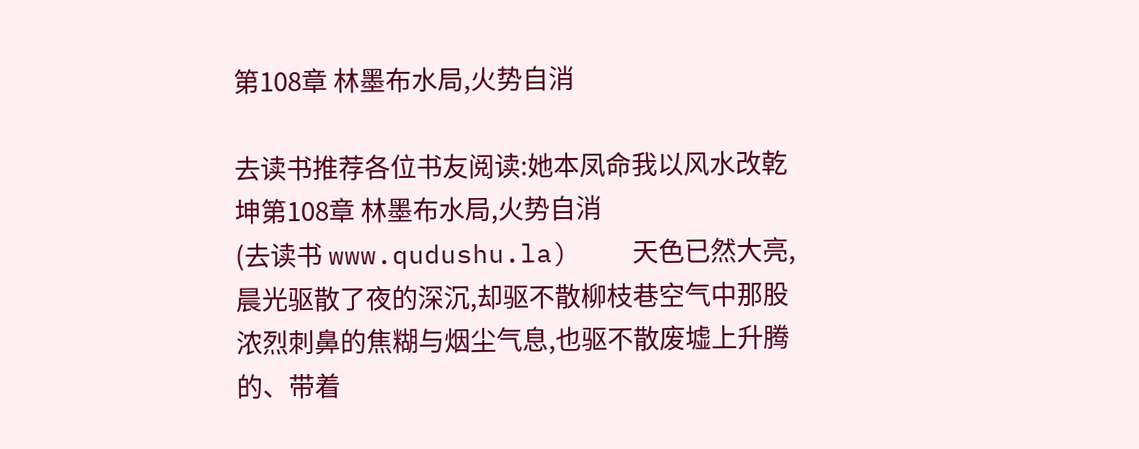第108章 林墨布水局,火势自消

去读书推荐各位书友阅读:她本凤命我以风水改乾坤第108章 林墨布水局,火势自消
(去读书 www.qudushu.la)    天色已然大亮,晨光驱散了夜的深沉,却驱不散柳枝巷空气中那股浓烈刺鼻的焦糊与烟尘气息,也驱不散废墟上升腾的、带着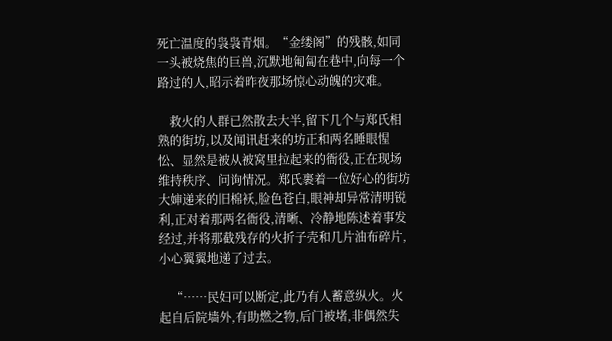死亡温度的袅袅青烟。“金缕阁”的残骸,如同一头被烧焦的巨兽,沉默地匍匐在巷中,向每一个路过的人,昭示着昨夜那场惊心动魄的灾难。

    救火的人群已然散去大半,留下几个与郑氏相熟的街坊,以及闻讯赶来的坊正和两名睡眼惺忪、显然是被从被窝里拉起来的衙役,正在现场维持秩序、问询情况。郑氏裹着一位好心的街坊大婶递来的旧棉袄,脸色苍白,眼神却异常清明锐利,正对着那两名衙役,清晰、冷静地陈述着事发经过,并将那截残存的火折子壳和几片油布碎片,小心翼翼地递了过去。

    “……民妇可以断定,此乃有人蓄意纵火。火起自后院墙外,有助燃之物,后门被堵,非偶然失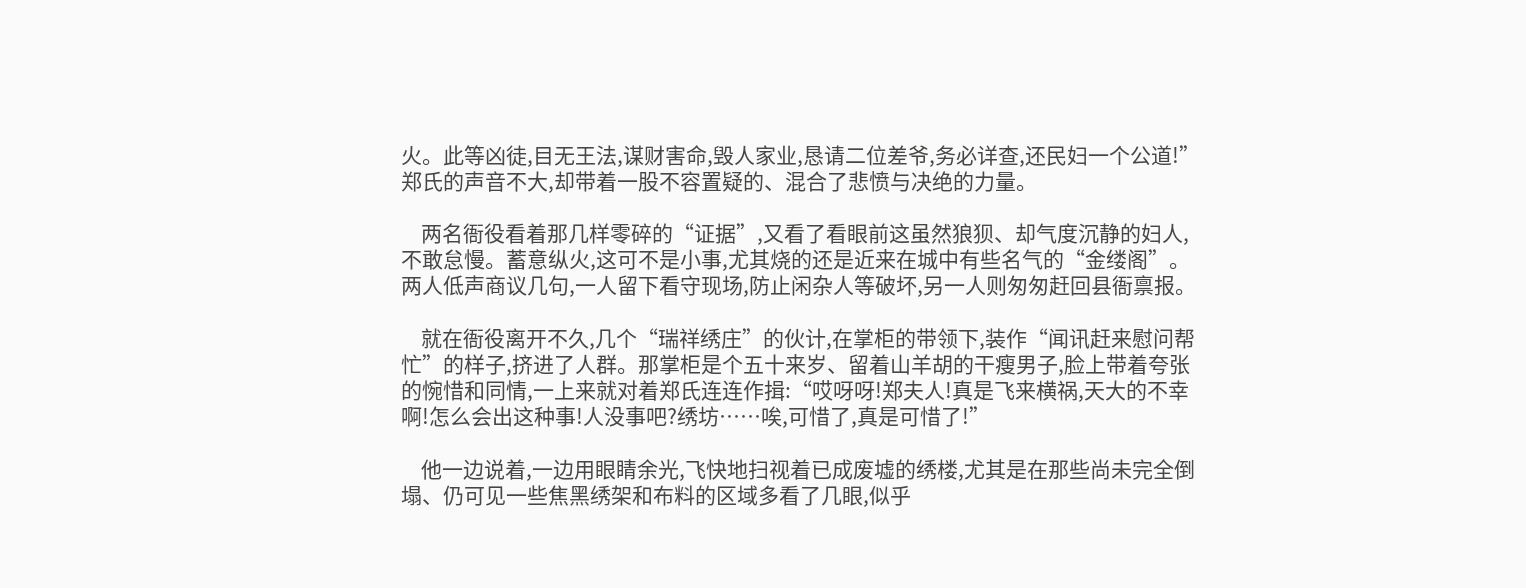火。此等凶徒,目无王法,谋财害命,毁人家业,恳请二位差爷,务必详查,还民妇一个公道!”郑氏的声音不大,却带着一股不容置疑的、混合了悲愤与决绝的力量。

    两名衙役看着那几样零碎的“证据”,又看了看眼前这虽然狼狈、却气度沉静的妇人,不敢怠慢。蓄意纵火,这可不是小事,尤其烧的还是近来在城中有些名气的“金缕阁”。两人低声商议几句,一人留下看守现场,防止闲杂人等破坏,另一人则匆匆赶回县衙禀报。

    就在衙役离开不久,几个“瑞祥绣庄”的伙计,在掌柜的带领下,装作“闻讯赶来慰问帮忙”的样子,挤进了人群。那掌柜是个五十来岁、留着山羊胡的干瘦男子,脸上带着夸张的惋惜和同情,一上来就对着郑氏连连作揖:“哎呀呀!郑夫人!真是飞来横祸,天大的不幸啊!怎么会出这种事!人没事吧?绣坊……唉,可惜了,真是可惜了!”

    他一边说着,一边用眼睛余光,飞快地扫视着已成废墟的绣楼,尤其是在那些尚未完全倒塌、仍可见一些焦黑绣架和布料的区域多看了几眼,似乎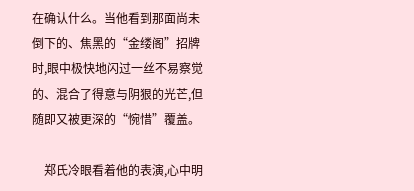在确认什么。当他看到那面尚未倒下的、焦黑的“金缕阁”招牌时,眼中极快地闪过一丝不易察觉的、混合了得意与阴狠的光芒,但随即又被更深的“惋惜”覆盖。

    郑氏冷眼看着他的表演,心中明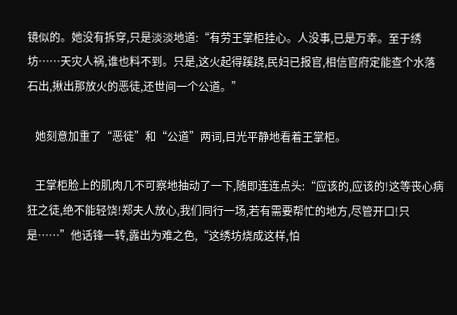镜似的。她没有拆穿,只是淡淡地道:“有劳王掌柜挂心。人没事,已是万幸。至于绣坊……天灾人祸,谁也料不到。只是,这火起得蹊跷,民妇已报官,相信官府定能查个水落石出,揪出那放火的恶徒,还世间一个公道。”

    她刻意加重了“恶徒”和“公道”两词,目光平静地看着王掌柜。

    王掌柜脸上的肌肉几不可察地抽动了一下,随即连连点头:“应该的,应该的!这等丧心病狂之徒,绝不能轻饶!郑夫人放心,我们同行一场,若有需要帮忙的地方,尽管开口!只是……”他话锋一转,露出为难之色,“这绣坊烧成这样,怕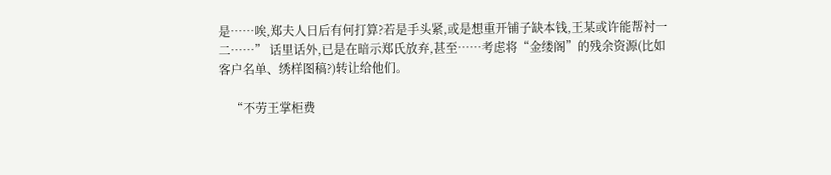是……唉,郑夫人日后有何打算?若是手头紧,或是想重开铺子缺本钱,王某或许能帮衬一二……” 话里话外,已是在暗示郑氏放弃,甚至……考虑将“金缕阁”的残余资源(比如客户名单、绣样图稿?)转让给他们。

    “不劳王掌柜费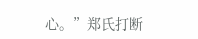心。”郑氏打断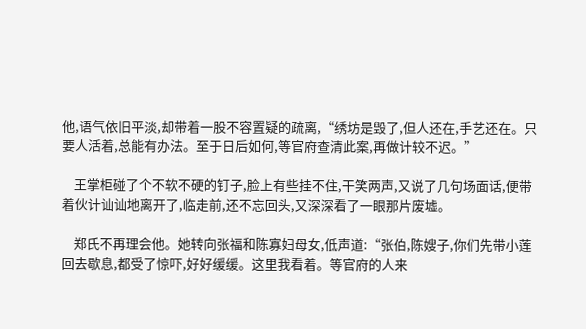他,语气依旧平淡,却带着一股不容置疑的疏离,“绣坊是毁了,但人还在,手艺还在。只要人活着,总能有办法。至于日后如何,等官府查清此案,再做计较不迟。”

    王掌柜碰了个不软不硬的钉子,脸上有些挂不住,干笑两声,又说了几句场面话,便带着伙计讪讪地离开了,临走前,还不忘回头,又深深看了一眼那片废墟。

    郑氏不再理会他。她转向张福和陈寡妇母女,低声道:“张伯,陈嫂子,你们先带小莲回去歇息,都受了惊吓,好好缓缓。这里我看着。等官府的人来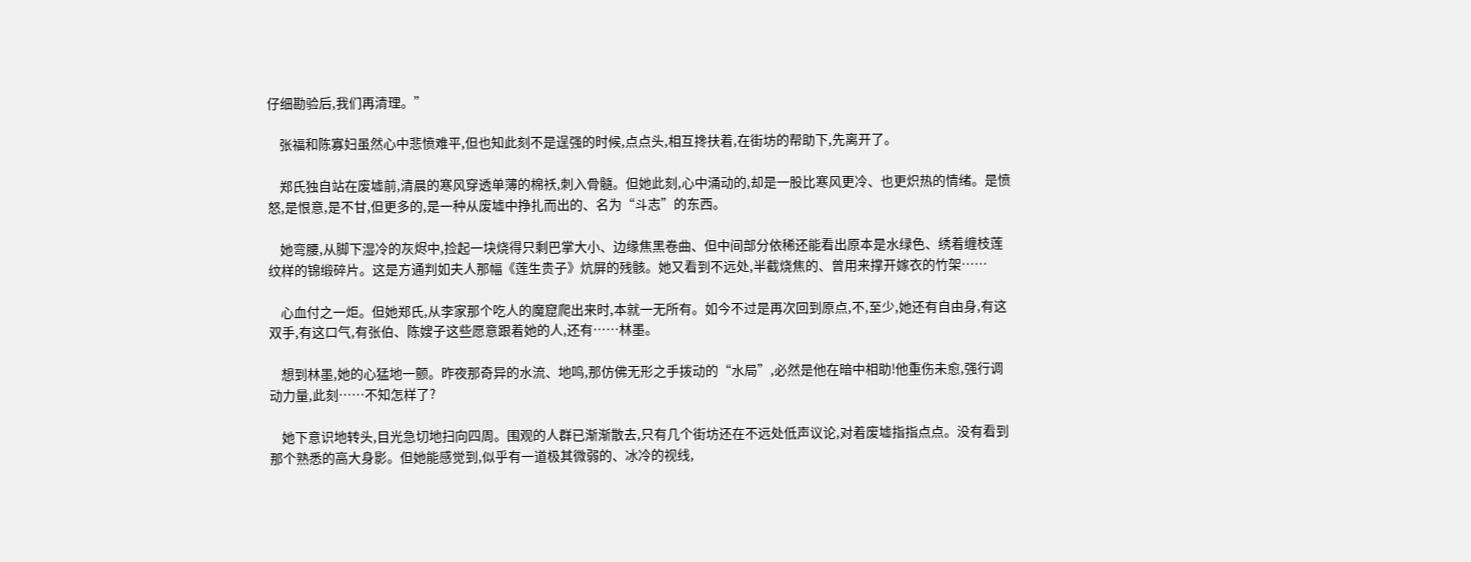仔细勘验后,我们再清理。”

    张福和陈寡妇虽然心中悲愤难平,但也知此刻不是逞强的时候,点点头,相互搀扶着,在街坊的帮助下,先离开了。

    郑氏独自站在废墟前,清晨的寒风穿透单薄的棉袄,刺入骨髓。但她此刻,心中涌动的,却是一股比寒风更冷、也更炽热的情绪。是愤怒,是恨意,是不甘,但更多的,是一种从废墟中挣扎而出的、名为“斗志”的东西。

    她弯腰,从脚下湿冷的灰烬中,捡起一块烧得只剩巴掌大小、边缘焦黑卷曲、但中间部分依稀还能看出原本是水绿色、绣着缠枝莲纹样的锦缎碎片。这是方通判如夫人那幅《莲生贵子》炕屏的残骸。她又看到不远处,半截烧焦的、曾用来撑开嫁衣的竹架……

    心血付之一炬。但她郑氏,从李家那个吃人的魔窟爬出来时,本就一无所有。如今不过是再次回到原点,不,至少,她还有自由身,有这双手,有这口气,有张伯、陈嫂子这些愿意跟着她的人,还有……林墨。

    想到林墨,她的心猛地一颤。昨夜那奇异的水流、地鸣,那仿佛无形之手拨动的“水局”,必然是他在暗中相助!他重伤未愈,强行调动力量,此刻……不知怎样了?

    她下意识地转头,目光急切地扫向四周。围观的人群已渐渐散去,只有几个街坊还在不远处低声议论,对着废墟指指点点。没有看到那个熟悉的高大身影。但她能感觉到,似乎有一道极其微弱的、冰冷的视线,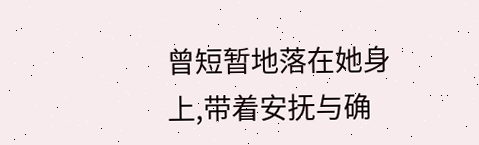曾短暂地落在她身上,带着安抚与确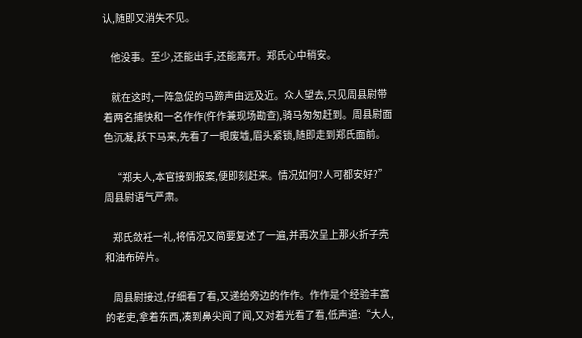认,随即又消失不见。

    他没事。至少,还能出手,还能离开。郑氏心中稍安。

    就在这时,一阵急促的马蹄声由远及近。众人望去,只见周县尉带着两名捕快和一名作作(仵作兼现场勘查),骑马匆匆赶到。周县尉面色沉凝,跃下马来,先看了一眼废墟,眉头紧锁,随即走到郑氏面前。

    “郑夫人,本官接到报案,便即刻赶来。情况如何?人可都安好?”周县尉语气严肃。

    郑氏敛衽一礼,将情况又简要复述了一遍,并再次呈上那火折子壳和油布碎片。

    周县尉接过,仔细看了看,又递给旁边的作作。作作是个经验丰富的老吏,拿着东西,凑到鼻尖闻了闻,又对着光看了看,低声道:“大人,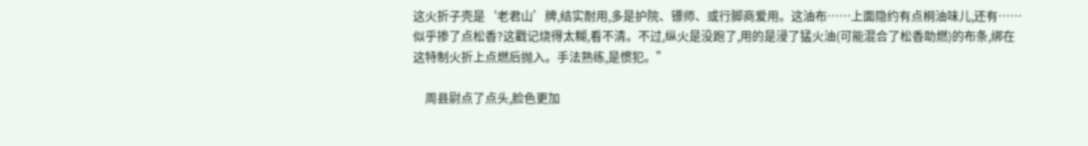这火折子壳是‘老君山’牌,结实耐用,多是护院、镖师、或行脚商爱用。这油布……上面隐约有点桐油味儿,还有……似乎掺了点松香?这戳记烧得太糊,看不清。不过,纵火是没跑了,用的是浸了猛火油(可能混合了松香助燃)的布条,绑在这特制火折上点燃后抛入。手法熟练,是惯犯。”

    周县尉点了点头,脸色更加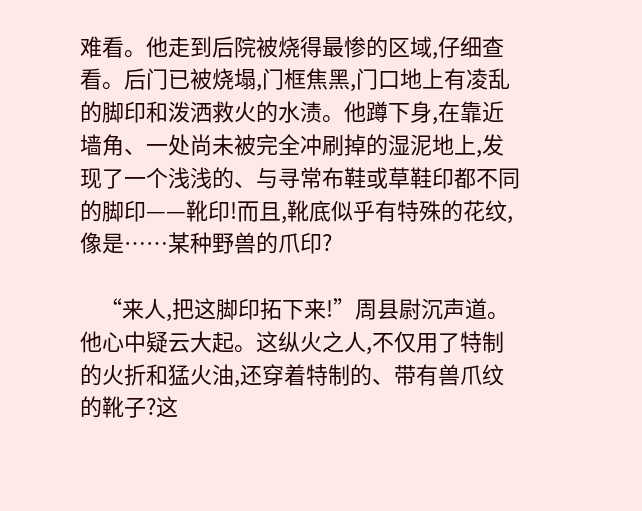难看。他走到后院被烧得最惨的区域,仔细查看。后门已被烧塌,门框焦黑,门口地上有凌乱的脚印和泼洒救火的水渍。他蹲下身,在靠近墙角、一处尚未被完全冲刷掉的湿泥地上,发现了一个浅浅的、与寻常布鞋或草鞋印都不同的脚印——靴印!而且,靴底似乎有特殊的花纹,像是……某种野兽的爪印?

    “来人,把这脚印拓下来!”周县尉沉声道。他心中疑云大起。这纵火之人,不仅用了特制的火折和猛火油,还穿着特制的、带有兽爪纹的靴子?这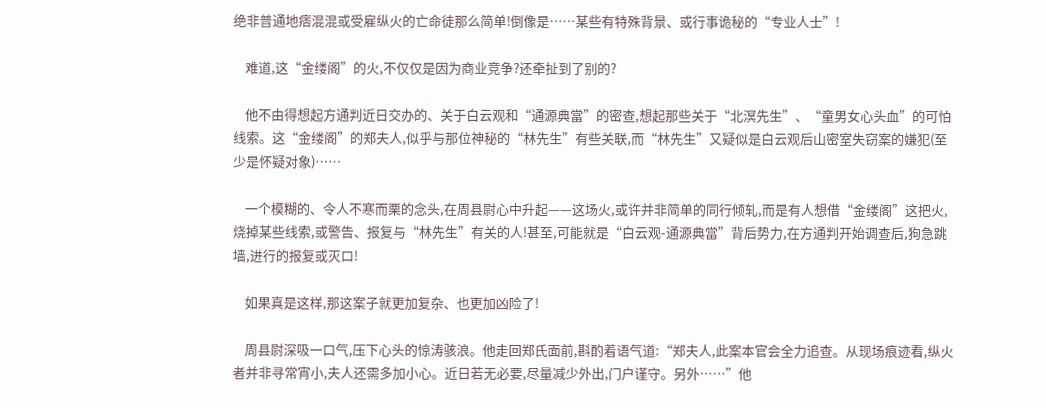绝非普通地痞混混或受雇纵火的亡命徒那么简单!倒像是……某些有特殊背景、或行事诡秘的“专业人士”!

    难道,这“金缕阁”的火,不仅仅是因为商业竞争?还牵扯到了别的?

    他不由得想起方通判近日交办的、关于白云观和“通源典當”的密查,想起那些关于“北溟先生”、“童男女心头血”的可怕线索。这“金缕阁”的郑夫人,似乎与那位神秘的“林先生”有些关联,而“林先生”又疑似是白云观后山密室失窃案的嫌犯(至少是怀疑对象)……

    一个模糊的、令人不寒而栗的念头,在周县尉心中升起——这场火,或许并非简单的同行倾轧,而是有人想借“金缕阁”这把火,烧掉某些线索,或警告、报复与“林先生”有关的人!甚至,可能就是“白云观-通源典當”背后势力,在方通判开始调查后,狗急跳墙,进行的报复或灭口!

    如果真是这样,那这案子就更加复杂、也更加凶险了!

    周县尉深吸一口气,压下心头的惊涛骇浪。他走回郑氏面前,斟酌着语气道:“郑夫人,此案本官会全力追查。从现场痕迹看,纵火者并非寻常宵小,夫人还需多加小心。近日若无必要,尽量减少外出,门户谨守。另外……”他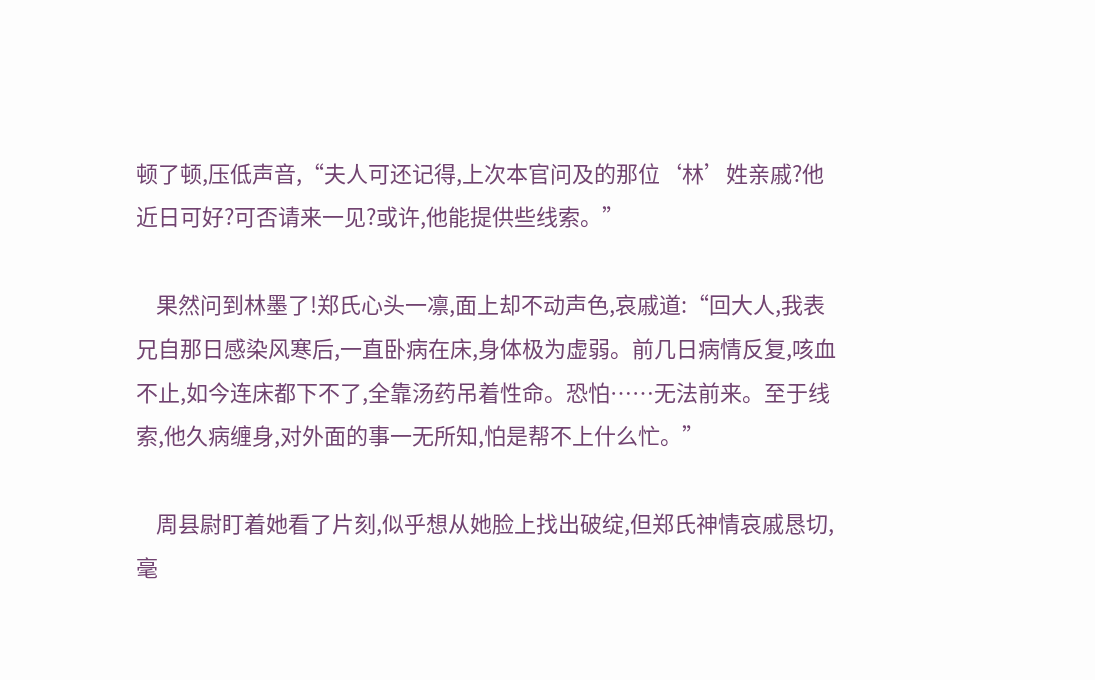顿了顿,压低声音,“夫人可还记得,上次本官问及的那位‘林’姓亲戚?他近日可好?可否请来一见?或许,他能提供些线索。”

    果然问到林墨了!郑氏心头一凛,面上却不动声色,哀戚道:“回大人,我表兄自那日感染风寒后,一直卧病在床,身体极为虚弱。前几日病情反复,咳血不止,如今连床都下不了,全靠汤药吊着性命。恐怕……无法前来。至于线索,他久病缠身,对外面的事一无所知,怕是帮不上什么忙。”

    周县尉盯着她看了片刻,似乎想从她脸上找出破绽,但郑氏神情哀戚恳切,毫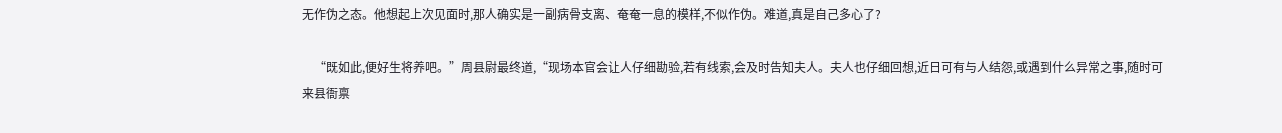无作伪之态。他想起上次见面时,那人确实是一副病骨支离、奄奄一息的模样,不似作伪。难道,真是自己多心了?

    “既如此,便好生将养吧。”周县尉最终道,“现场本官会让人仔细勘验,若有线索,会及时告知夫人。夫人也仔细回想,近日可有与人结怨,或遇到什么异常之事,随时可来县衙禀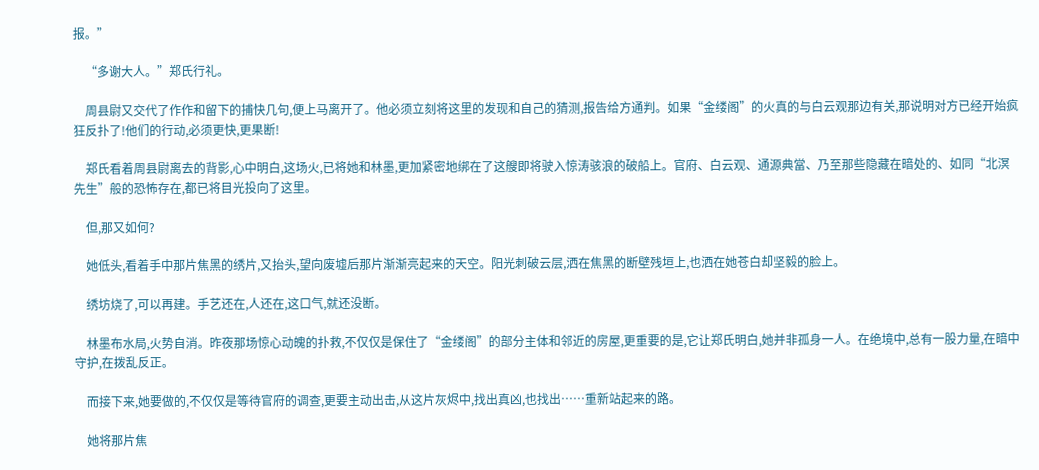报。”

    “多谢大人。”郑氏行礼。

    周县尉又交代了作作和留下的捕快几句,便上马离开了。他必须立刻将这里的发现和自己的猜测,报告给方通判。如果“金缕阁”的火真的与白云观那边有关,那说明对方已经开始疯狂反扑了!他们的行动,必须更快,更果断!

    郑氏看着周县尉离去的背影,心中明白,这场火,已将她和林墨,更加紧密地绑在了这艘即将驶入惊涛骇浪的破船上。官府、白云观、通源典當、乃至那些隐藏在暗处的、如同“北溟先生”般的恐怖存在,都已将目光投向了这里。

    但,那又如何?

    她低头,看着手中那片焦黑的绣片,又抬头,望向废墟后那片渐渐亮起来的天空。阳光刺破云层,洒在焦黑的断壁残垣上,也洒在她苍白却坚毅的脸上。

    绣坊烧了,可以再建。手艺还在,人还在,这口气,就还没断。

    林墨布水局,火势自消。昨夜那场惊心动魄的扑救,不仅仅是保住了“金缕阁”的部分主体和邻近的房屋,更重要的是,它让郑氏明白,她并非孤身一人。在绝境中,总有一股力量,在暗中守护,在拨乱反正。

    而接下来,她要做的,不仅仅是等待官府的调查,更要主动出击,从这片灰烬中,找出真凶,也找出……重新站起来的路。

    她将那片焦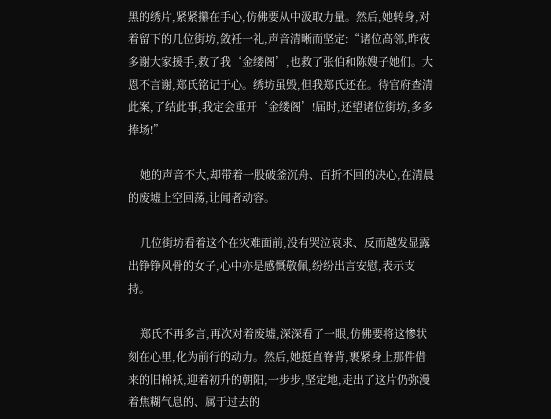黑的绣片,紧紧攥在手心,仿佛要从中汲取力量。然后,她转身,对着留下的几位街坊,敛衽一礼,声音清晰而坚定:“诸位高邻,昨夜多谢大家援手,救了我‘金缕阁’,也救了张伯和陈嫂子她们。大恩不言谢,郑氏铭记于心。绣坊虽毁,但我郑氏还在。待官府查清此案,了结此事,我定会重开‘金缕阁’!届时,还望诸位街坊,多多捧场!”

    她的声音不大,却带着一股破釜沉舟、百折不回的决心,在清晨的废墟上空回荡,让闻者动容。

    几位街坊看着这个在灾难面前,没有哭泣哀求、反而越发显露出铮铮风骨的女子,心中亦是感慨敬佩,纷纷出言安慰,表示支持。

    郑氏不再多言,再次对着废墟,深深看了一眼,仿佛要将这惨状刻在心里,化为前行的动力。然后,她挺直脊背,裹紧身上那件借来的旧棉袄,迎着初升的朝阳,一步步,坚定地,走出了这片仍弥漫着焦糊气息的、属于过去的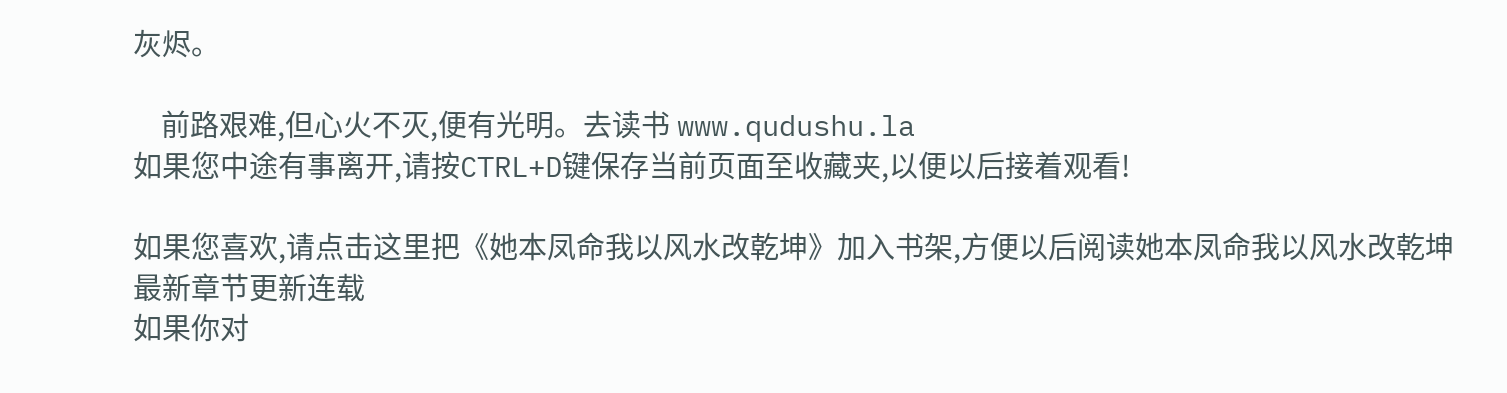灰烬。

    前路艰难,但心火不灭,便有光明。去读书 www.qudushu.la
如果您中途有事离开,请按CTRL+D键保存当前页面至收藏夹,以便以后接着观看!

如果您喜欢,请点击这里把《她本凤命我以风水改乾坤》加入书架,方便以后阅读她本凤命我以风水改乾坤最新章节更新连载
如果你对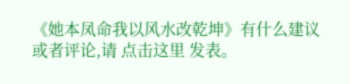《她本凤命我以风水改乾坤》有什么建议或者评论,请 点击这里 发表。